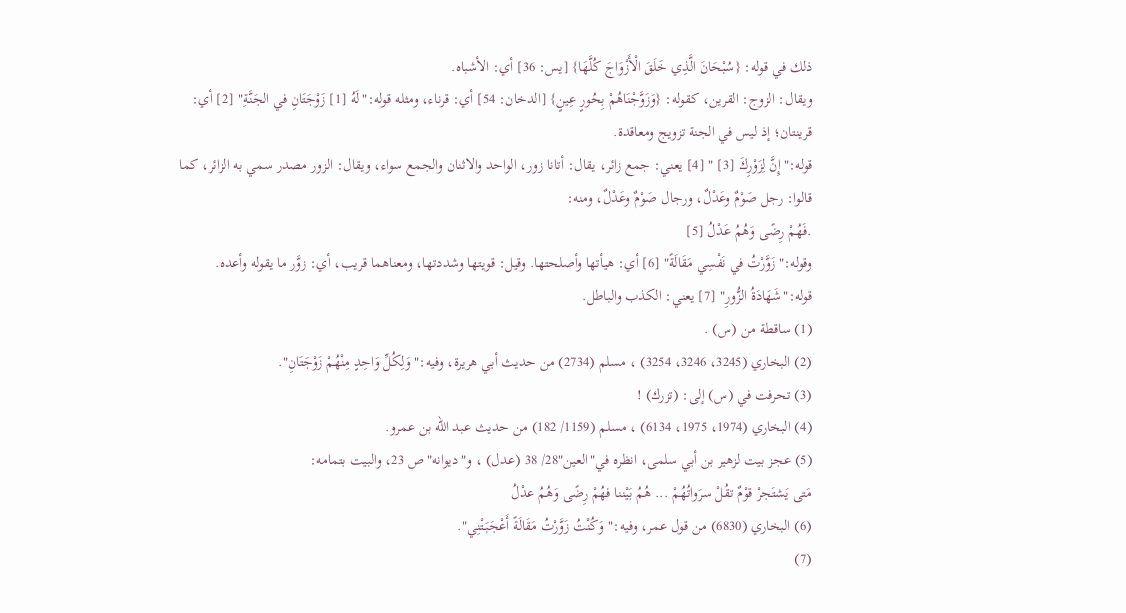ذلك في قوله: {سُبْحَانَ الَّذِي خَلَقَ الْأَزْوَاجَ كُلَّهَا} [يس: 36] أي: الأشباه.
ويقال: الزوج: القرين، كقوله: {وَزَوَّجْنَاهُمْ بِحُورٍ عِينٍ} [الدخان: 54] أي: قرناء، ومثله قوله:"لَهُ [1] زَوْجَتَانِ في الجَنَّةِ" [2] أي: قرينتان؛ إذ ليس في الجنة تزويج ومعاقدة.
قوله:"إِنَّ لِزَوْرِكَ [3] " [4] يعني: جمع زائر، يقال: أتانا زور، الواحد والاثنان والجمع سواء، ويقال: الزور مصدر سمي به الزائر، كما قالوا: رجل صَوْمٌ وعَدْلٌ، ورجال صَوْمٌ وعَدْلٌ، ومنه:
.فَهُمْ رِضًى وَهُمُ عَدْلُ [5]
وقوله:"زَوَّرْتُ في نَفْسِي مَقَالَةً" [6] أي: هيأتها وأصلحتها. وقيل: قويتها وشددتها، ومعناهما قريب، أي: زوَّر ما يقوله وأعده.
قوله:"شَهَادَةُ الزُّورِ" [7] يعني: الكذب والباطل.
(1) ساقطة من (س) .
(2) البخاري (3245، 3246، 3254) ، مسلم (2734) من حديث أبي هريرة، وفيه:"وَلِكُلِّ وَاحِدٍ مِنْهُمْ زَوْجَتَانِ".
(3) تحرفت في (س) إلى: (تزرك) !
(4) البخاري (1974، 1975، 6134) ، مسلم (1159/ 182) من حديث عبد الله بن عمرو.
(5) عجز بيت لزهير بن أبي سلمى، انظره في"العين"28/ 38 (عدل) ، و"ديوانه"ص 23، والبيت بتمامه:
مَتى يَشتَجرْ قوْمٌ تقُلْ سرَواتُهُمْ ... هُمُ بَيْننا فهُمْ رِضًى وَهُمُ عدْلُ
(6) البخاري (6830) من قول عمر، وفيه:"وَكُنْتُ زَوَّرْتُ مَقَالَةً أَعْجَبَتْنِي".
(7)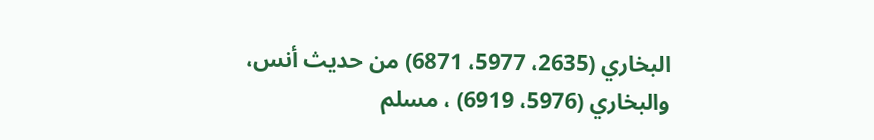البخاري (2635، 5977، 6871) من حديث أنس، والبخاري (5976، 6919) ، مسلم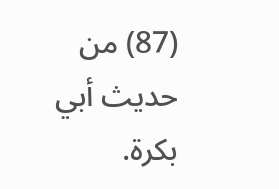(87) من حديث أبي بكرة.